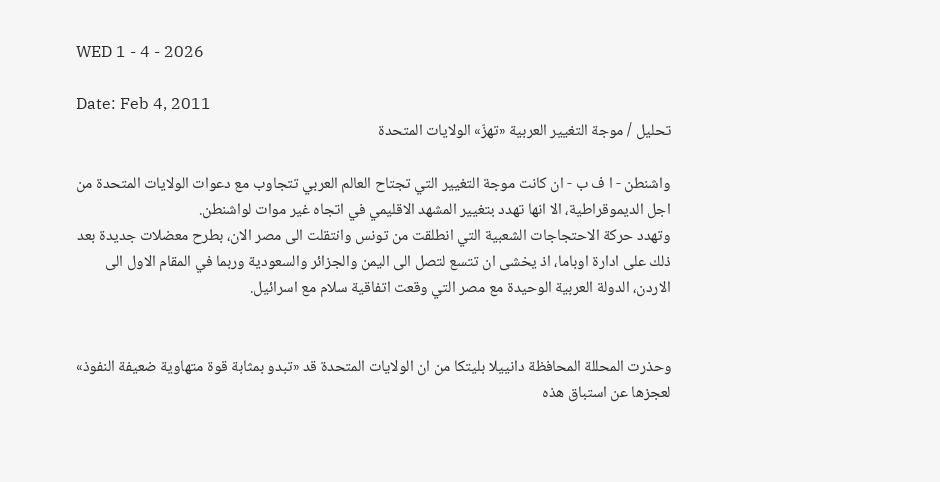WED 1 - 4 - 2026

Date: Feb 4, 2011
تحليل / موجة التغيير العربية «تهزّ» الولايات المتحدة

واشنطن - ا ف ب - ان كانت موجة التغيير التي تجتاح العالم العربي تتجاوب مع دعوات الولايات المتحدة من اجل الديموقراطية، الا انها تهدد بتغيير المشهد الاقليمي في اتجاه غير موات لواشنطن.
وتهدد حركة الاحتجاجات الشعبية التي انطلقت من تونس وانتقلت الى مصر الان، بطرح معضلات جديدة بعد ذلك على ادارة اوباما، اذ يخشى ان تتسع لتصل الى اليمن والجزائر والسعودية وربما في المقام الاول الى الاردن، الدولة العربية الوحيدة مع مصر التي وقعت اتفاقية سلام مع اسرائيل.


وحذرت المحللة المحافظة دانييلا بليتكا من ان الولايات المتحدة قد «تبدو بمثابة قوة متهاوية ضعيفة النفوذ» لعجزها عن استباق هذه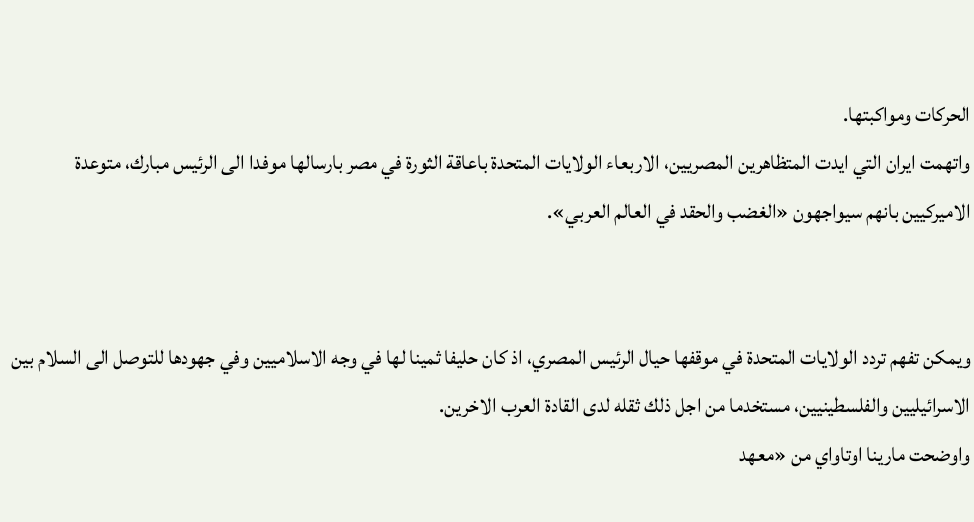الحركات ومواكبتها.
واتهمت ايران التي ايدت المتظاهرين المصريين، الاربعاء الولايات المتحدة باعاقة الثورة في مصر بارسالها موفدا الى الرئيس مبارك، متوعدة الاميركيين بانهم سيواجهون «الغضب والحقد في العالم العربي».


ويمكن تفهم تردد الولايات المتحدة في موقفها حيال الرئيس المصري، اذ كان حليفا ثمينا لها في وجه الاسلاميين وفي جهودها للتوصل الى السلام بين الاسرائيليين والفلسطينيين، مستخدما من اجل ذلك ثقله لدى القادة العرب الاخرين.
واوضحت مارينا اوتاواي من «معهد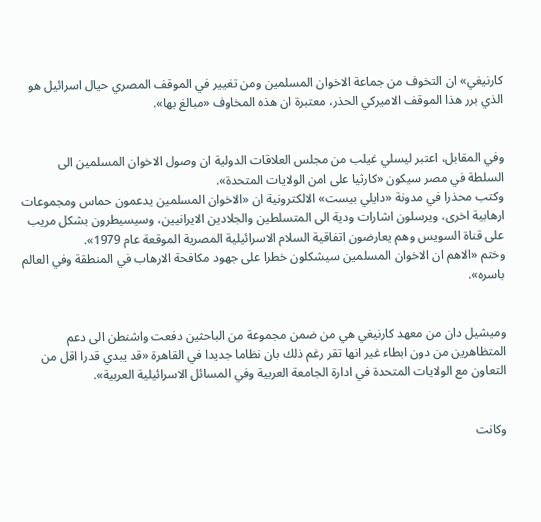كارنيغي» ان التخوف من جماعة الاخوان المسلمين ومن تغيير في الموقف المصري حيال اسرائيل هو الذي برر هذا الموقف الاميركي الحذر، معتبرة ان هذه المخاوف «مبالغ بها».


وفي المقابل، اعتبر ليسلي غيلب من مجلس العلاقات الدولية ان وصول الاخوان المسلمين الى السلطة في مصر سيكون «كارثيا على امن الولايات المتحدة».
وكتب محذرا في مدونة «دايلي بيست» الالكترونية ان «الاخوان المسلمين يدعمون حماس ومجموعات ارهابية اخرى، ويرسلون اشارات ودية الى المتسلطين والجلادين الايرانيين، وسيسيطرون بشكل مريب على قناة السويس وهم يعارضون اتفاقية السلام الاسرائيلية المصرية الموقعة عام 1979».
وختم «الاهم ان الاخوان المسلمين سيشكلون خطرا على جهود مكافحة الارهاب في المنطقة وفي العالم باسره».


وميشيل دان من معهد كارنيغي هي من ضمن مجموعة من الباحثين دفعت واشنطن الى دعم المتظاهرين من دون ابطاء غير انها تقر رغم ذلك بان نظاما جديدا في القاهرة «قد يبدي قدرا اقل من التعاون مع الولايات المتحدة في ادارة الجامعة العربية وفي المسائل الاسرائيلية العربية».


وكانت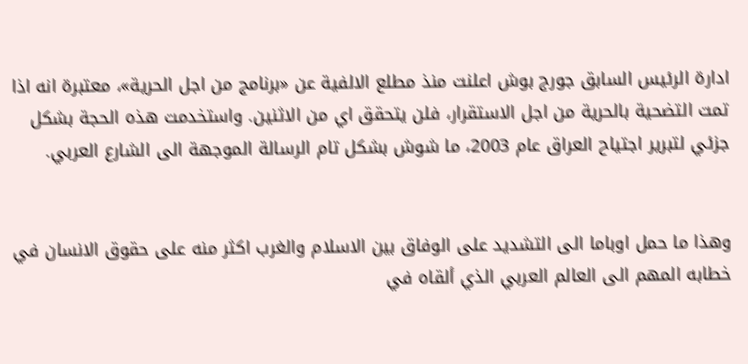ادارة الرئيس السابق جورج بوش اعلنت منذ مطلع الالفية عن «برنامج من اجل الحرية»، معتبرة انه اذا تمت التضحية بالحرية من اجل الاستقرار، فلن يتحقق اي من الاثنين. واستخدمت هذه الحجة بشكل جزئي لتبرير اجتياح العراق عام 2003، ما شوش بشكل تام الرسالة الموجهة الى الشارع العربي.


وهذا ما حمل اوباما الى التشديد على الوفاق بين الاسلام والغرب اكثر منه على حقوق الانسان في خطابه المهم الى العالم العربي الذي ألقاه في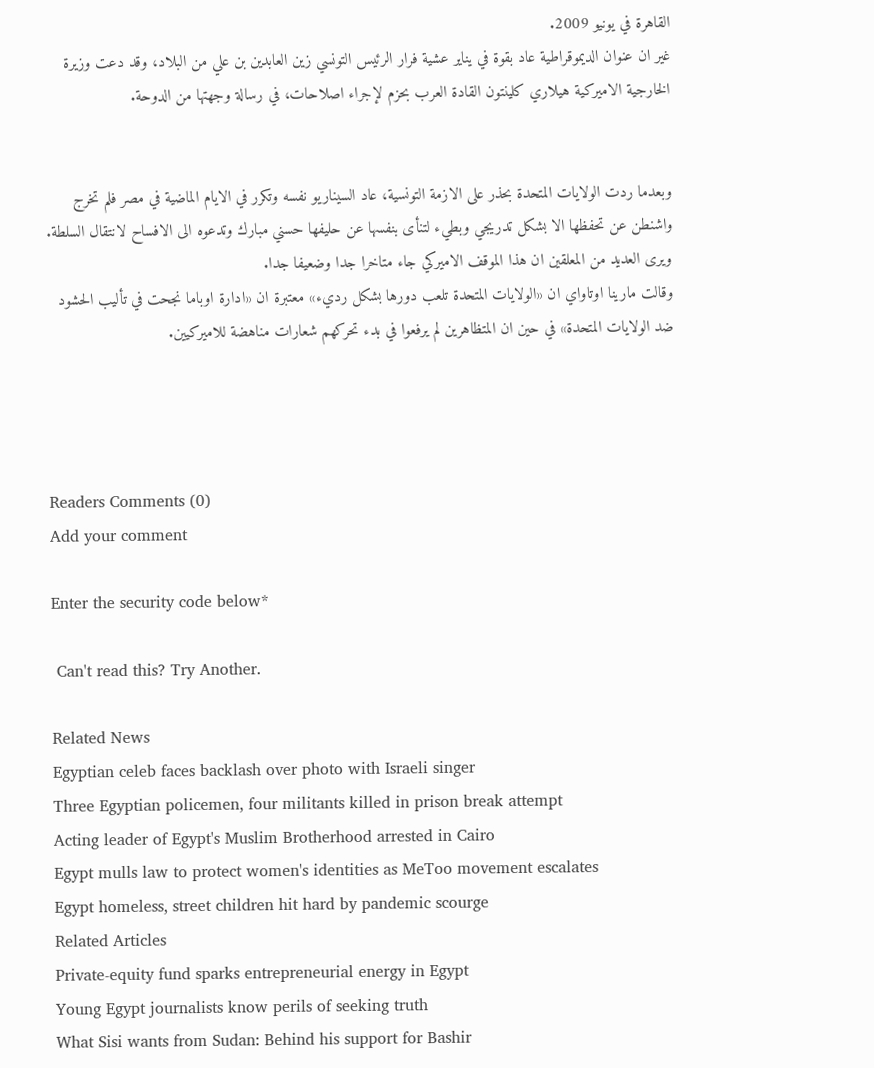القاهرة في يونيو 2009.
غير ان عنوان الديموقراطية عاد بقوة في يناير عشية فرار الرئيس التونسي زين العابدين بن علي من البلاد، وقد دعت وزيرة الخارجية الاميركية هيلاري كلينتون القادة العرب بحزم لإجراء اصلاحات، في رسالة وجهتها من الدوحة.


وبعدما ردت الولايات المتحدة بحذر على الازمة التونسية، عاد السيناريو نفسه وتكرر في الايام الماضية في مصر فلم تخرج واشنطن عن تحفظها الا بشكل تدريجي وبطيء لتنأى بنفسها عن حليفها حسني مبارك وتدعوه الى الافساح لانتقال السلطة.
ويرى العديد من المعلقين ان هذا الموقف الاميركي جاء متاخرا جدا وضعيفا جدا.
وقالت مارينا اوتاواي ان «الولايات المتحدة تلعب دورها بشكل رديء» معتبرة ان «ادارة اوباما نجحت في تأليب الحشود ضد الولايات المتحدة» في حين ان المتظاهرين لم يرفعوا في بدء تحركهم شعارات مناهضة للاميركيين.




Readers Comments (0)
Add your comment

Enter the security code below*

 Can't read this? Try Another.

Related News
Egyptian celeb faces backlash over photo with Israeli singer
Three Egyptian policemen, four militants killed in prison break attempt
Acting leader of Egypt's Muslim Brotherhood arrested in Cairo
Egypt mulls law to protect women's identities as MeToo movement escalates
Egypt homeless, street children hit hard by pandemic scourge
Related Articles
Private-equity fund sparks entrepreneurial energy in Egypt
Young Egypt journalists know perils of seeking truth
What Sisi wants from Sudan: Behind his support for Bashir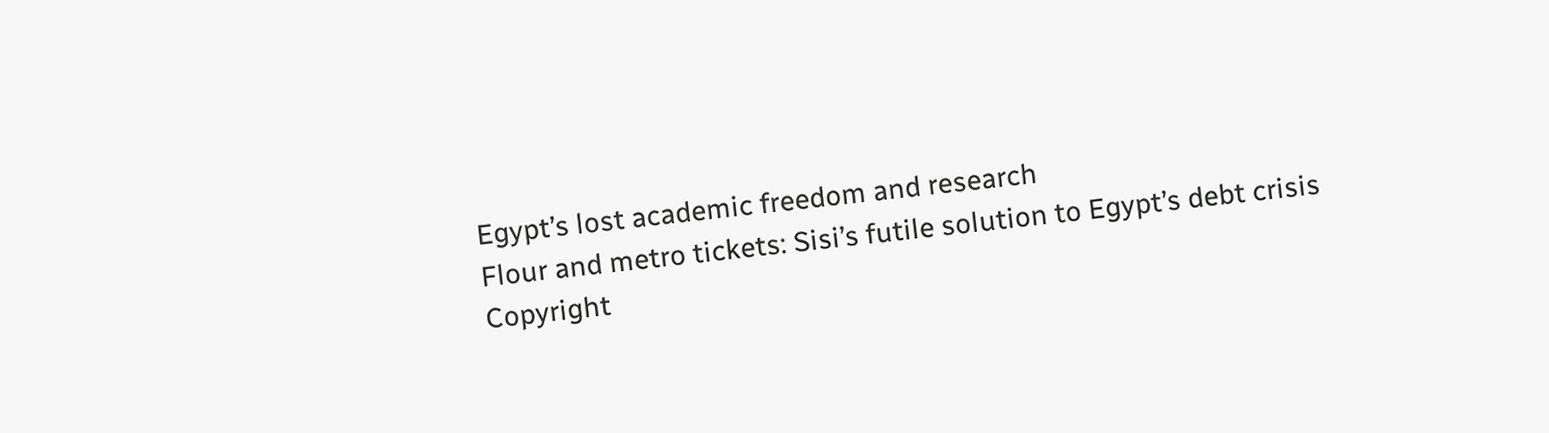Egypt’s lost academic freedom and research
Flour and metro tickets: Sisi’s futile solution to Egypt’s debt crisis
Copyright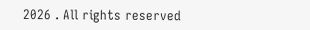2026 . All rights reserved